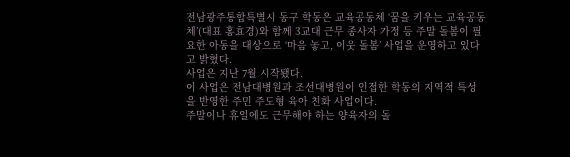전남광주통합특별시 동구 학동은 교육공동체 ‘꿈을 키우는 교육공동체’(대표 홍효경)와 함께 3교대 근무 종사자 가정 등 주말 돌봄이 필요한 아동을 대상으로 ‘마음 놓고, 이웃 돌봄’ 사업을 운영하고 있다고 밝혔다.
사업은 지난 7월 시작됐다.
이 사업은 전남대병원과 조선대병원이 인접한 학동의 지역적 특성을 반영한 주민 주도형 육아 친화 사업이다.
주말이나 휴일에도 근무해야 하는 양육자의 돌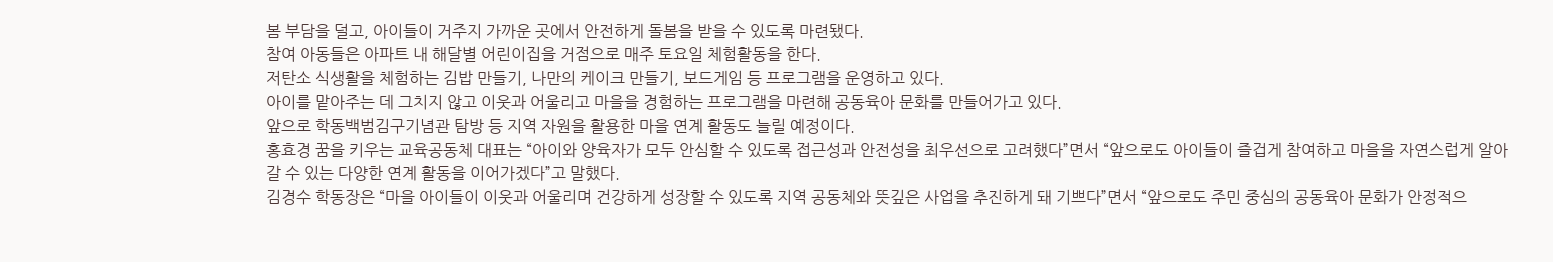봄 부담을 덜고, 아이들이 거주지 가까운 곳에서 안전하게 돌봄을 받을 수 있도록 마련됐다.
참여 아동들은 아파트 내 해달별 어린이집을 거점으로 매주 토요일 체험활동을 한다.
저탄소 식생활을 체험하는 김밥 만들기, 나만의 케이크 만들기, 보드게임 등 프로그램을 운영하고 있다.
아이를 맡아주는 데 그치지 않고 이웃과 어울리고 마을을 경험하는 프로그램을 마련해 공동육아 문화를 만들어가고 있다.
앞으로 학동백범김구기념관 탐방 등 지역 자원을 활용한 마을 연계 활동도 늘릴 예정이다.
홍효경 꿈을 키우는 교육공동체 대표는 “아이와 양육자가 모두 안심할 수 있도록 접근성과 안전성을 최우선으로 고려했다”면서 “앞으로도 아이들이 즐겁게 참여하고 마을을 자연스럽게 알아갈 수 있는 다양한 연계 활동을 이어가겠다”고 말했다.
김경수 학동장은 “마을 아이들이 이웃과 어울리며 건강하게 성장할 수 있도록 지역 공동체와 뜻깊은 사업을 추진하게 돼 기쁘다”면서 “앞으로도 주민 중심의 공동육아 문화가 안정적으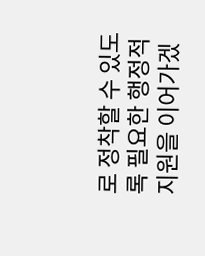로 정착할 수 있도록 필요한 행정적 지원을 이어가겠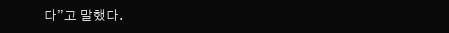다”고 말했다.